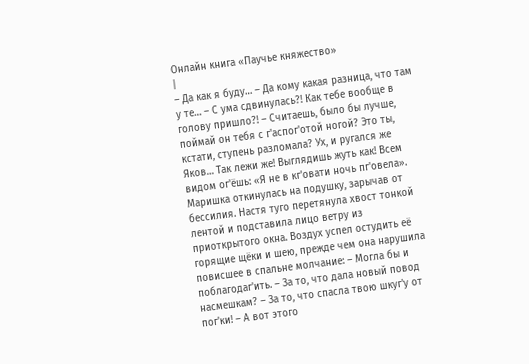Онлайн книга «Паучье княжество»
|
– Да как я буду… – Да кому какая разница, что там у те… – С ума сдвинулась?! Как тебе вообще в голову пришло?! – Считаешь, было бы лучше, поймай он тебя с г'аспог'отой ногой? Это ты, кстати, ступень разломала? Ух, и ругался же Яков… Так лежи же! Выглядишь жуть как! Всем видом ог'ёшь: «Я не в кг'овати ночь пг'овела». Маришка откинулась на подушку, зарычав от бессилия. Настя туго перетянула хвост тонкой лентой и подставила лицо ветру из приоткрытого окна. Воздух успел остудить её горящие щёки и шею, прежде чем она нарушила повисшее в спальне молчание: – Могла бы и поблагодаг'ить. – За то, что дала новый повод насмешкам? – За то, что спасла твою шкуг'у от пог'ки! – А вот этого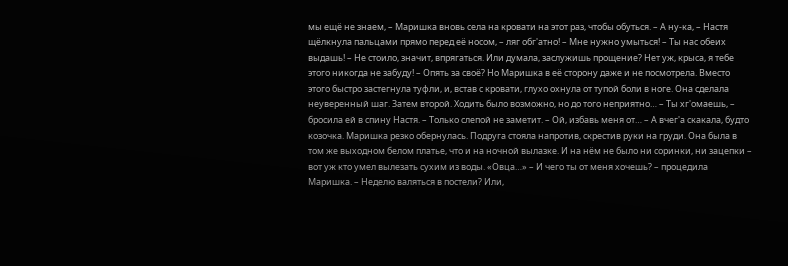мы ещё не знаем, – Маришка вновь села на кровати на этот раз, чтобы обуться. – А ну-ка, – Настя щёлкнула пальцами прямо перед её носом, – ляг обг'атно! – Мне нужно умыться! – Ты нас обеих выдашь! – Не стоило, значит, впрягаться. Или думала, заслужишь прощение? Нет уж, крыса, я тебе этого никогда не забуду! – Опять за своё? Но Маришка в её сторону даже и не посмотрела. Вместо этого быстро застегнула туфли, и, встав с кровати, глухо охнула от тупой боли в ноге. Она сделала неуверенный шаг. Затем второй. Ходить было возможно, но до того неприятно… – Ты хг'омаешь, – бросила ей в спину Настя. – Только слепой не заметит. – Ой, избавь меня от… – А вчег'а скакала, будто козочка. Маришка резко обернулась. Подруга стояла напротив, скрестив руки на груди. Она была в том же выходном белом платье, что и на ночной вылазке. И на нём не было ни соринки, ни зацепки – вот уж кто умел вылезать сухим из воды. «Овца…» – И чего ты от меня хочешь? – процедила Маришка. – Неделю валяться в постели? Или,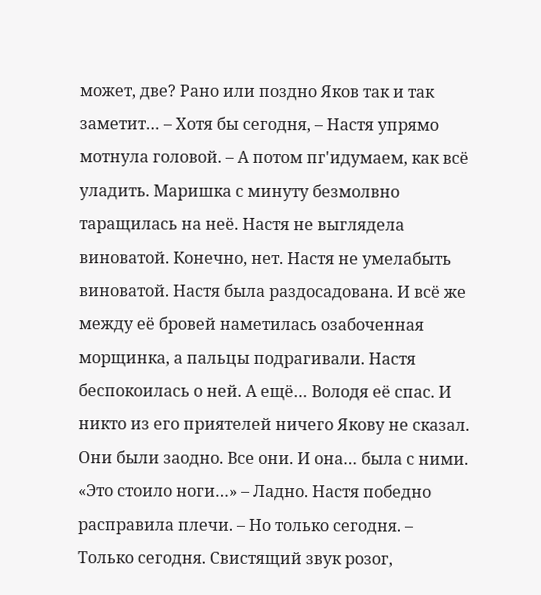может, две? Рано или поздно Яков так и так заметит… – Хотя бы сегодня, – Настя упрямо мотнула головой. – А потом пг'идумаем, как всё уладить. Маришка с минуту безмолвно таращилась на неё. Настя не выглядела виноватой. Конечно, нет. Настя не умелабыть виноватой. Настя была раздосадована. И всё же между её бровей наметилась озабоченная морщинка, а пальцы подрагивали. Настя беспокоилась о ней. А ещё… Володя её спас. И никто из его приятелей ничего Якову не сказал. Они были заодно. Все они. И она… была с ними. «Это стоило ноги…» – Ладно. Настя победно расправила плечи. – Но только сегодня. – Только сегодня. Свистящий звук розог,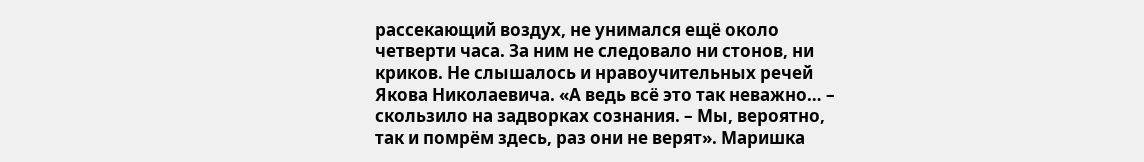рассекающий воздух, не унимался ещё около четверти часа. За ним не следовало ни стонов, ни криков. Не слышалось и нравоучительных речей Якова Николаевича. «А ведь всё это так неважно… – скользило на задворках сознания. – Мы, вероятно, так и помрём здесь, раз они не верят». Маришка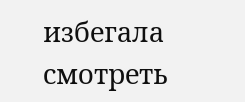избегала смотреть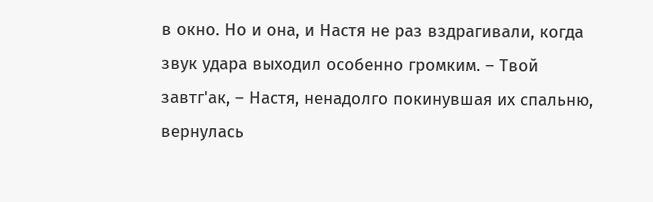в окно. Но и она, и Настя не раз вздрагивали, когда звук удара выходил особенно громким. – Твой завтг'ак, – Настя, ненадолго покинувшая их спальню, вернулась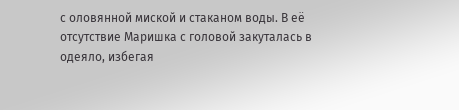с оловянной миской и стаканом воды. В её отсутствие Маришка с головой закуталась в одеяло, избегая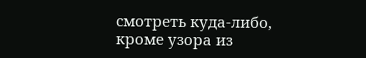смотреть куда-либо, кроме узора из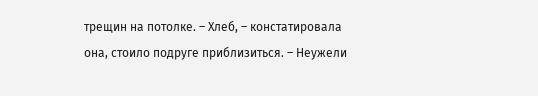трещин на потолке. – Хлеб, – констатировала она, стоило подруге приблизиться. – Неужели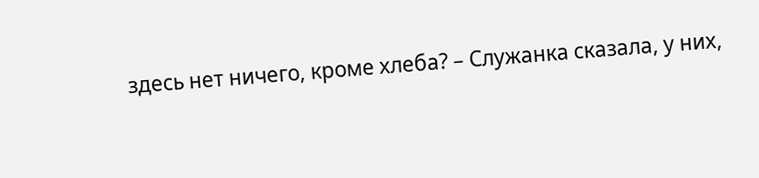здесь нет ничего, кроме хлеба? – Служанка сказала, у них,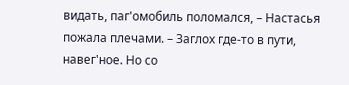видать, паг'омобиль поломался, – Настасья пожала плечами. – Заглох где-то в пути, навег'ное. Но со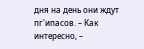дня на день они ждут пг'ипасов. – Как интересно, –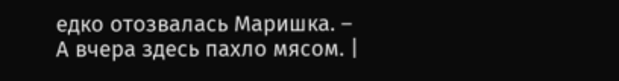едко отозвалась Маришка. – А вчера здесь пахло мясом. |